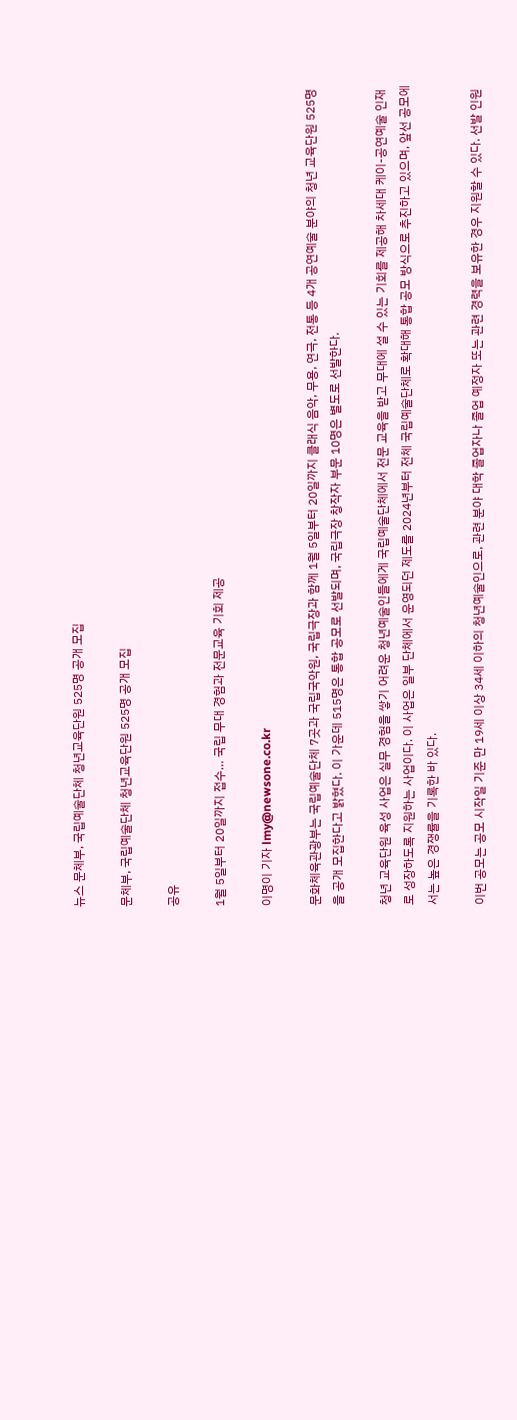뉴스 문체부, 국립예술단체 청년교육단원 525명 공개 모집

문체부, 국립예술단체 청년교육단원 525명 공개 모집

공유

1월 5일부터 20일까지 접수… 국립 무대 경험과 전문교육 기회 제공

이명이 기자 lmy@newsone.co.kr

문화체육관광부는 국립예술단체 7곳과 국립국악원, 국립극장과 함께 1월 5일부터 20일까지 클래식 음악, 무용, 연극, 전통 등 4개 공연예술 분야의 청년 교육단원 525명을 공개 모집한다고 밝혔다. 이 가운데 515명은 통합 공모로 선발되며, 국립극장 창작자 부문 10명은 별도로 선발한다.

청년 교육단원 육성 사업은 실무 경험을 쌓기 어려운 청년예술인들에게 국립예술단체에서 전문 교육을 받고 무대에 설 수 있는 기회를 제공해 차세대 케이-공연예술 인재로 성장하도록 지원하는 사업이다. 이 사업은 일부 단체에서 운영되던 제도를 2024년부터 전체 국립예술단체로 확대해 통합 공모 방식으로 추진하고 있으며, 앞선 공모에서는 높은 경쟁률을 기록한 바 있다.

이번 공모는 공모 시작일 기준 만 19세 이상 34세 이하의 청년예술인으로, 관련 분야 대학 졸업자나 졸업 예정자 또는 관련 경력을 보유한 경우 지원할 수 있다. 선발 인원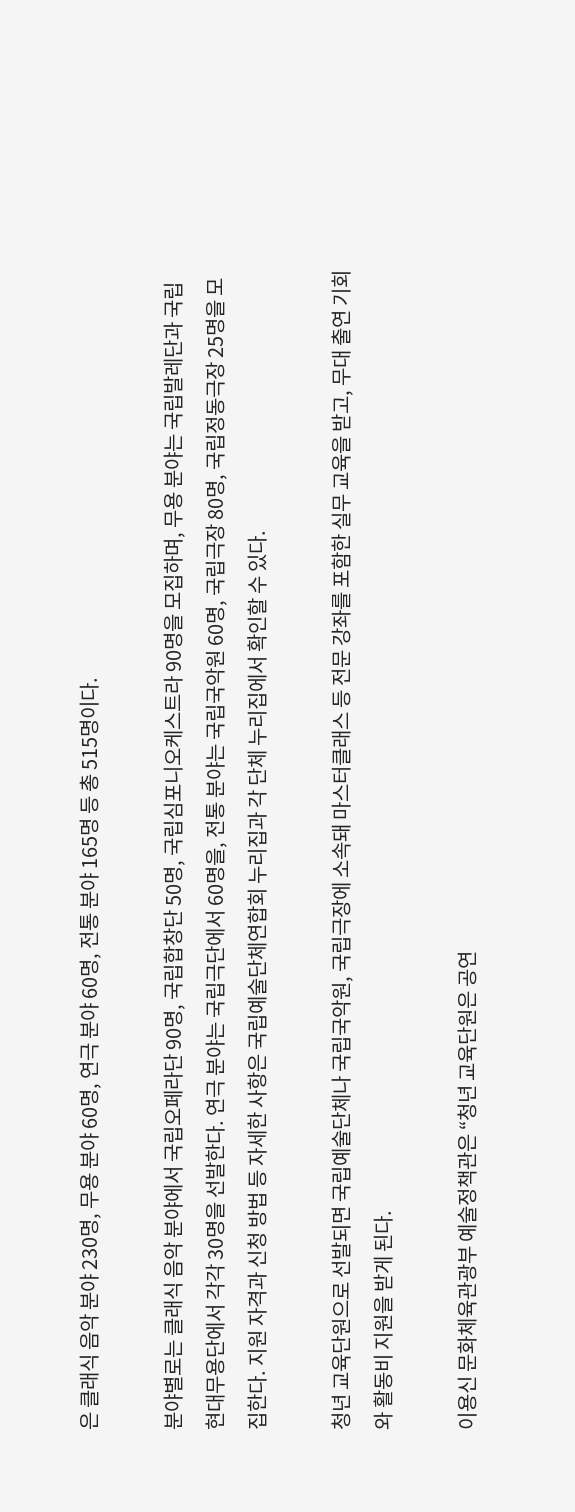은 클래식 음악 분야 230명, 무용 분야 60명, 연극 분야 60명, 전통 분야 165명 등 총 515명이다.

분야별로는 클래식 음악 분야에서 국립오페라단 90명, 국립합창단 50명, 국립심포니오케스트라 90명을 모집하며, 무용 분야는 국립발레단과 국립현대무용단에서 각각 30명을 선발한다. 연극 분야는 국립극단에서 60명을, 전통 분야는 국립국악원 60명, 국립극장 80명, 국립정동극장 25명을 모집한다. 지원 자격과 신청 방법 등 자세한 사항은 국립예술단체연합회 누리집과 각 단체 누리집에서 확인할 수 있다.

청년 교육단원으로 선발되면 국립예술단체나 국립국악원, 국립극장에 소속돼 마스터클래스 등 전문 강좌를 포함한 실무 교육을 받고, 무대 출연 기회와 활동비 지원을 받게 된다.

이용신 문화체육관광부 예술정책관은 “청년 교육단원은 공연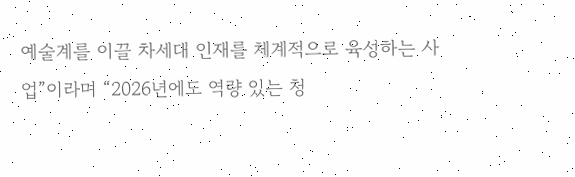예술계를 이끌 차세대 인재를 체계적으로 육성하는 사업”이라며 “2026년에도 역량 있는 청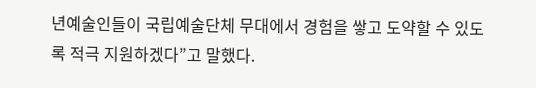년예술인들이 국립예술단체 무대에서 경험을 쌓고 도약할 수 있도록 적극 지원하겠다”고 말했다.